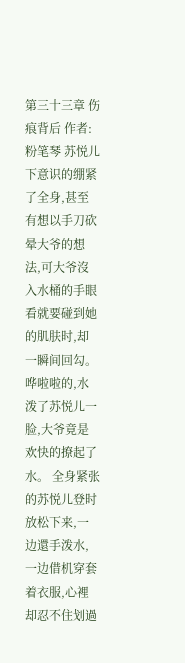第三十三章 伤痕背后 作者:粉笔琴 苏悦儿下意识的绷紧了全身,甚至有想以手刀砍晕大爷的想法,可大爷沒入水桶的手眼看就要碰到她的肌肤时,却一瞬间回勾。哗啦啦的,水泼了苏悦儿一脸,大爷竟是欢快的撩起了水。 全身紧张的苏悦儿登时放松下来,一边還手泼水,一边借机穿套着衣服,心裡却忍不住划過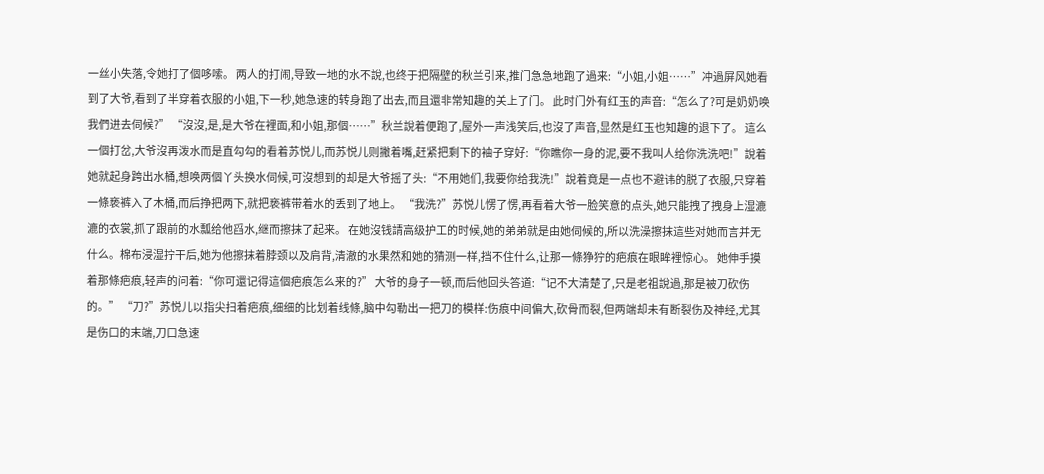一丝小失落,令她打了個哆嗦。 两人的打闹,导致一地的水不說,也终于把隔壁的秋兰引来,推门急急地跑了過来:“小姐,小姐……”冲過屏风她看到了大爷,看到了半穿着衣服的小姐,下一秒,她急速的转身跑了出去,而且還非常知趣的关上了门。 此时门外有红玉的声音:“怎么了?可是奶奶唤我們进去伺候?” “沒沒,是,是大爷在裡面,和小姐,那個……”秋兰說着便跑了,屋外一声浅笑后,也沒了声音,显然是红玉也知趣的退下了。 這么一個打岔,大爷沒再泼水而是直勾勾的看着苏悦儿,而苏悦儿则撇着嘴,赶紧把剩下的袖子穿好:“你瞧你一身的泥,要不我叫人给你洗洗吧!”說着她就起身跨出水桶,想唤两個丫头换水伺候,可沒想到的却是大爷摇了头:“不用她们,我要你给我洗!”說着竟是一点也不避讳的脱了衣服,只穿着一條亵裤入了木桶,而后挣把两下,就把亵裤带着水的丢到了地上。 “我洗?”苏悦儿愣了愣,再看着大爷一脸笑意的点头,她只能拽了拽身上湿漉漉的衣裳,抓了跟前的水瓢给他舀水,继而擦抹了起来。 在她沒钱請高级护工的时候,她的弟弟就是由她伺候的,所以洗澡擦抹這些对她而言并无什么。棉布浸湿拧干后,她为他擦抹着脖颈以及肩背,清澈的水果然和她的猜测一样,挡不住什么,让那一條狰狞的疤痕在眼眸裡惊心。 她伸手摸着那條疤痕,轻声的问着:“你可還记得這個疤痕怎么来的?” 大爷的身子一顿,而后他回头答道:“记不大清楚了,只是老祖說過,那是被刀砍伤的。” “刀?”苏悦儿以指尖扫着疤痕,细细的比划着线條,脑中勾勒出一把刀的模样:伤痕中间偏大,砍骨而裂,但两端却未有断裂伤及神经,尤其是伤口的末端,刀口急速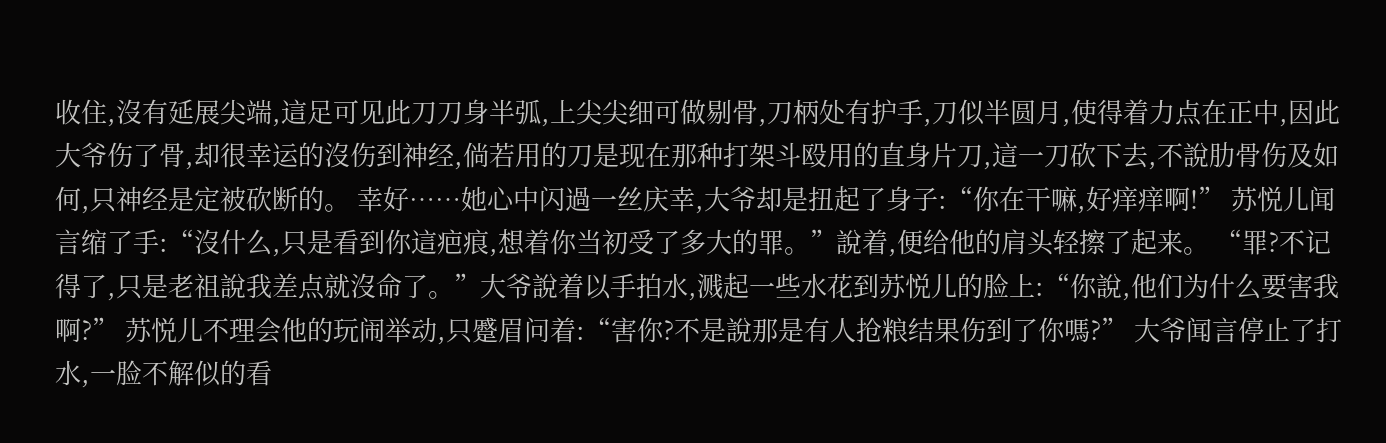收住,沒有延展尖端,這足可见此刀刀身半弧,上尖尖细可做剔骨,刀柄处有护手,刀似半圆月,使得着力点在正中,因此大爷伤了骨,却很幸运的沒伤到神经,倘若用的刀是现在那种打架斗殴用的直身片刀,這一刀砍下去,不說肋骨伤及如何,只神经是定被砍断的。 幸好……她心中闪過一丝庆幸,大爷却是扭起了身子:“你在干嘛,好痒痒啊!” 苏悦儿闻言缩了手:“沒什么,只是看到你這疤痕,想着你当初受了多大的罪。”說着,便给他的肩头轻擦了起来。 “罪?不记得了,只是老祖說我差点就沒命了。”大爷說着以手拍水,溅起一些水花到苏悦儿的脸上:“你說,他们为什么要害我啊?” 苏悦儿不理会他的玩闹举动,只蹙眉问着:“害你?不是說那是有人抢粮结果伤到了你嗎?” 大爷闻言停止了打水,一脸不解似的看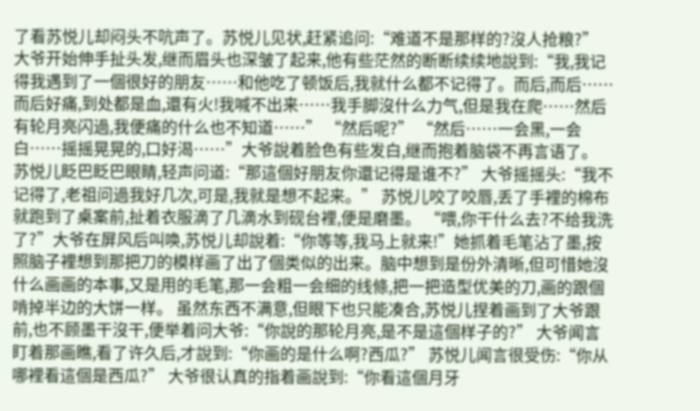了看苏悦儿却闷头不吭声了。苏悦儿见状,赶紧追问:“难道不是那样的?沒人抢粮?” 大爷开始伸手扯头发,继而眉头也深皱了起来,他有些茫然的断断续续地說到:“我,我记得我遇到了一個很好的朋友……和他吃了顿饭后,我就什么都不记得了。而后,而后……而后好痛,到处都是血,還有火!我喊不出来……我手脚沒什么力气,但是我在爬……然后有轮月亮闪過,我便痛的什么也不知道……” “然后呢?” “然后……一会黑,一会白……摇摇晃晃的,口好渴……”大爷說着脸色有些发白,继而抱着脑袋不再言语了。 苏悦儿眨巴眨巴眼睛,轻声问道:“那這個好朋友你還记得是谁不?” 大爷摇摇头:“我不记得了,老祖问過我好几次,可是,我就是想不起来。” 苏悦儿咬了咬唇,丢了手裡的棉布就跑到了桌案前,扯着衣服滴了几滴水到砚台裡,便是磨墨。 “喂,你干什么去?不给我洗了?”大爷在屏风后叫唤,苏悦儿却說着:“你等等,我马上就来!”她抓着毛笔沾了墨,按照脑子裡想到那把刀的模样画了出了個类似的出来。脑中想到是份外清晰,但可惜她沒什么画画的本事,又是用的毛笔,那一会粗一会细的线條,把一把造型优美的刀,画的跟個啃掉半边的大饼一样。 虽然东西不满意,但眼下也只能凑合,苏悦儿捏着画到了大爷跟前,也不顾墨干沒干,便举着问大爷:“你說的那轮月亮,是不是這個样子的?” 大爷闻言盯着那画瞧,看了许久后,才說到:“你画的是什么啊?西瓜?” 苏悦儿闻言很受伤:“你从哪裡看這個是西瓜?” 大爷很认真的指着画說到:“你看這個月牙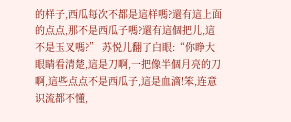的样子,西瓜每次不都是這样嗎?還有這上面的点点,那不是西瓜子嗎?還有這個把儿,這不是玉叉嗎?” 苏悦儿翻了白眼:“你睁大眼睛看清楚,這是刀啊,一把像半個月亮的刀啊,這些点点不是西瓜子,這是血滴!笨,连意识流都不懂,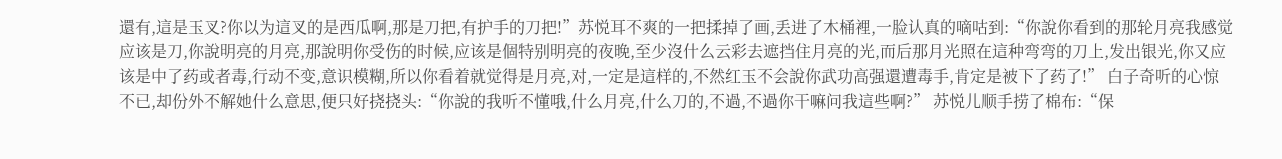還有,這是玉叉?你以为這叉的是西瓜啊,那是刀把,有护手的刀把!”苏悦耳不爽的一把揉掉了画,丢进了木桶裡,一脸认真的嘀咕到:“你說你看到的那轮月亮我感觉应该是刀,你說明亮的月亮,那說明你受伤的时候,应该是個特别明亮的夜晚,至少沒什么云彩去遮挡住月亮的光,而后那月光照在這种弯弯的刀上,发出银光,你又应该是中了药或者毒,行动不变,意识模糊,所以你看着就觉得是月亮,对,一定是這样的,不然红玉不会說你武功高强還遭毒手,肯定是被下了药了!” 白子奇听的心惊不已,却份外不解她什么意思,便只好挠挠头:“你說的我听不懂哦,什么月亮,什么刀的,不過,不過你干嘛问我這些啊?” 苏悦儿顺手捞了棉布:“保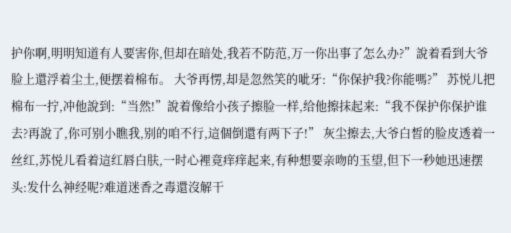护你啊,明明知道有人要害你,但却在暗处,我若不防范,万一你出事了怎么办?”說着看到大爷脸上還浮着尘土,便摆着棉布。 大爷再愣,却是忽然笑的呲牙:“你保护我?你能嗎?” 苏悦儿把棉布一拧,冲他說到:“当然!”說着像给小孩子擦脸一样,给他擦抹起来:“我不保护你保护谁去?再說了,你可别小瞧我,别的咱不行,這個倒還有两下子!” 灰尘擦去,大爷白皙的脸皮透着一丝红,苏悦儿看着這红唇白肤,一时心裡竟痒痒起来,有种想要亲吻的玉望,但下一秒她迅速摆头:发什么神经呢?难道迷香之毒還沒解干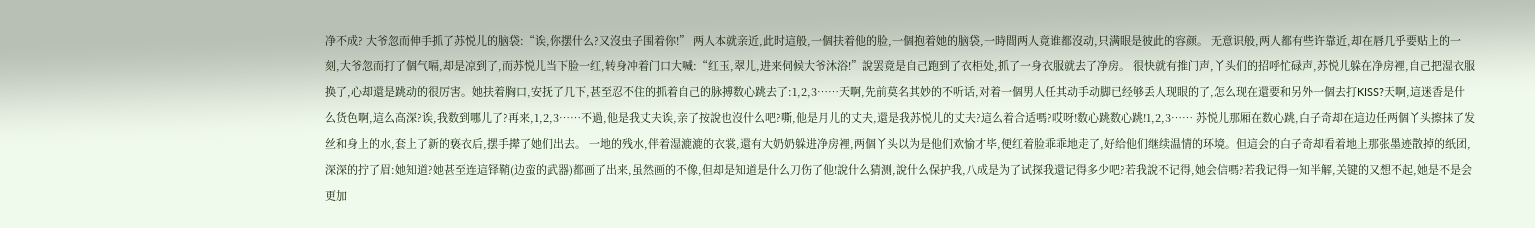净不成? 大爷忽而伸手抓了苏悦儿的脑袋:“诶,你摆什么?又沒虫子围着你!” 两人本就亲近,此时這般,一個扶着他的脸,一個抱着她的脑袋,一時間两人竟谁都沒动,只满眼是彼此的容颜。 无意识般,两人都有些许靠近,却在唇几乎要贴上的一刻,大爷忽而打了個气嗝,却是凉到了,而苏悦儿当下脸一红,转身冲着门口大喊:“红玉,翠儿,进来伺候大爷沐浴!”說罢竟是自己跑到了衣柜处,抓了一身衣服就去了净房。 很快就有推门声,丫头们的招呼忙碌声,苏悦儿躲在净房裡,自己把湿衣服换了,心却還是跳动的很厉害。她扶着胸口,安抚了几下,甚至忍不住的抓着自己的脉搏数心跳去了:1,2,3……天啊,先前莫名其妙的不听话,对着一個男人任其动手动脚已经够丢人现眼的了,怎么现在還要和另外一個去打KISS?天啊,這迷香是什么货色啊,這么高深?诶,我数到哪儿了?再来,1,2,3……不過,他是我丈夫诶,亲了按說也沒什么吧?嘶,他是月儿的丈夫,還是我苏悦儿的丈夫?這么着合适嗎?哎呀!数心跳数心跳!1,2,3…… 苏悦儿那厢在数心跳,白子奇却在這边任两個丫头擦抹了发丝和身上的水,套上了新的亵衣后,摆手撵了她们出去。 一地的残水,伴着湿漉漉的衣裳,還有大奶奶躲进净房裡,两個丫头以为是他们欢愉才毕,便红着脸乖乖地走了,好给他们继续温情的环境。但這会的白子奇却看着地上那张墨迹散掉的纸团,深深的拧了眉:她知道?她甚至连這铎鞘(边蛮的武器)都画了出来,虽然画的不像,但却是知道是什么刀伤了他!說什么猜测,說什么保护我,八成是为了试探我還记得多少吧?若我說不记得,她会信嗎?若我记得一知半解,关键的又想不起,她是不是会更加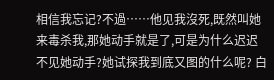相信我忘记?不過……他见我沒死,既然叫她来毒杀我,那她动手就是了,可是为什么迟迟不见她动手?她试探我到底又图的什么呢? 白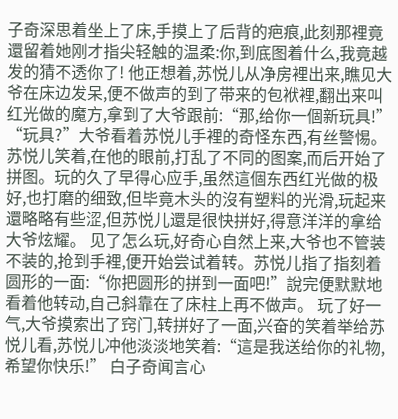子奇深思着坐上了床,手摸上了后背的疤痕,此刻那裡竟還留着她刚才指尖轻触的温柔:你,到底图着什么,我竟越发的猜不透你了! 他正想着,苏悦儿从净房裡出来,瞧见大爷在床边发呆,便不做声的到了带来的包袱裡,翻出来叫红光做的魔方,拿到了大爷跟前:“那,给你一個新玩具!” “玩具?”大爷看着苏悦儿手裡的奇怪东西,有丝警惕。苏悦儿笑着,在他的眼前,打乱了不同的图案,而后开始了拼图。玩的久了早得心应手,虽然這個东西红光做的极好,也打磨的细致,但毕竟木头的沒有塑料的光滑,玩起来還略略有些涩,但苏悦儿還是很快拼好,得意洋洋的拿给大爷炫耀。 见了怎么玩,好奇心自然上来,大爷也不管装不装的,抢到手裡,便开始尝试着转。苏悦儿指了指刻着圆形的一面:“你把圆形的拼到一面吧!”說完便默默地看着他转动,自己斜靠在了床柱上再不做声。 玩了好一气,大爷摸索出了窍门,转拼好了一面,兴奋的笑着举给苏悦儿看,苏悦儿冲他淡淡地笑着:“這是我送给你的礼物,希望你快乐!” 白子奇闻言心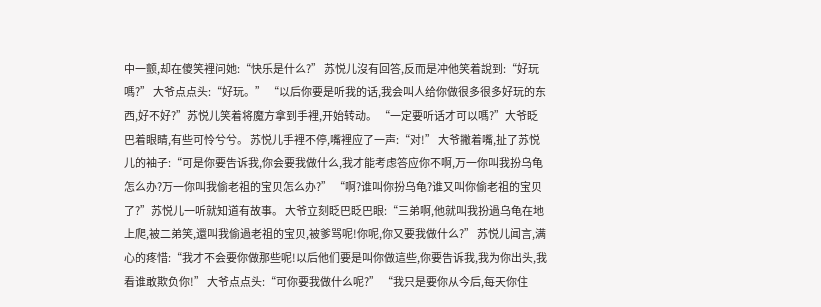中一颤,却在傻笑裡问她:“快乐是什么?” 苏悦儿沒有回答,反而是冲他笑着說到:“好玩嗎?” 大爷点点头:“好玩。” “以后你要是听我的话,我会叫人给你做很多很多好玩的东西,好不好?”苏悦儿笑着将魔方拿到手裡,开始转动。 “一定要听话才可以嗎?”大爷眨巴着眼睛,有些可怜兮兮。 苏悦儿手裡不停,嘴裡应了一声:“对!” 大爷撇着嘴,扯了苏悦儿的袖子:“可是你要告诉我,你会要我做什么,我才能考虑答应你不啊,万一你叫我扮乌龟怎么办?万一你叫我偷老祖的宝贝怎么办?” “啊?谁叫你扮乌龟?谁又叫你偷老祖的宝贝了?”苏悦儿一听就知道有故事。 大爷立刻眨巴眨巴眼:“三弟啊,他就叫我扮過乌龟在地上爬,被二弟笑,還叫我偷過老祖的宝贝,被爹骂呢!你呢,你又要我做什么?” 苏悦儿闻言,满心的疼惜:“我才不会要你做那些呢!以后他们要是叫你做這些,你要告诉我,我为你出头,我看谁敢欺负你!” 大爷点点头:“可你要我做什么呢?” “我只是要你从今后,每天你住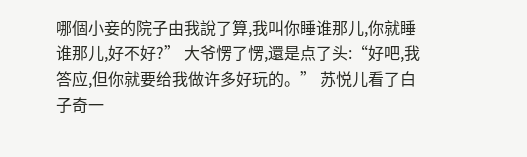哪個小妾的院子由我說了算,我叫你睡谁那儿,你就睡谁那儿,好不好?” 大爷愣了愣,還是点了头:“好吧,我答应,但你就要给我做许多好玩的。” 苏悦儿看了白子奇一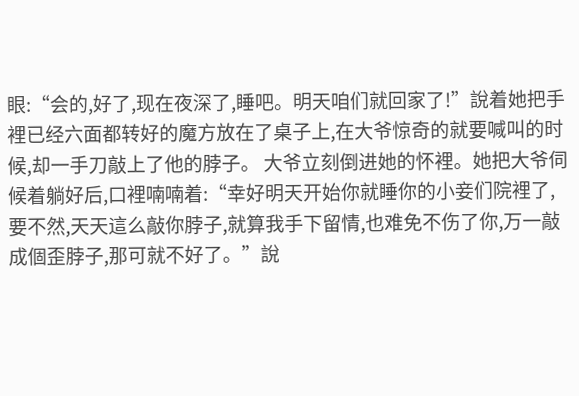眼:“会的,好了,现在夜深了,睡吧。明天咱们就回家了!”說着她把手裡已经六面都转好的魔方放在了桌子上,在大爷惊奇的就要喊叫的时候,却一手刀敲上了他的脖子。 大爷立刻倒进她的怀裡。她把大爷伺候着躺好后,口裡喃喃着:“幸好明天开始你就睡你的小妾们院裡了,要不然,天天這么敲你脖子,就算我手下留情,也难免不伤了你,万一敲成個歪脖子,那可就不好了。”說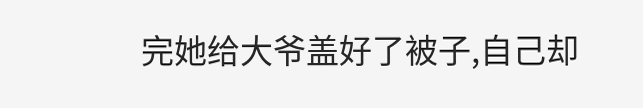完她给大爷盖好了被子,自己却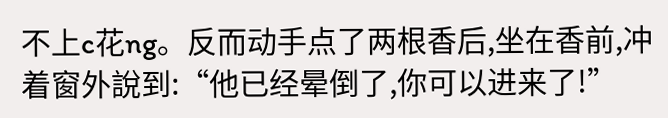不上c花ng。反而动手点了两根香后,坐在香前,冲着窗外說到:“他已经晕倒了,你可以进来了!”